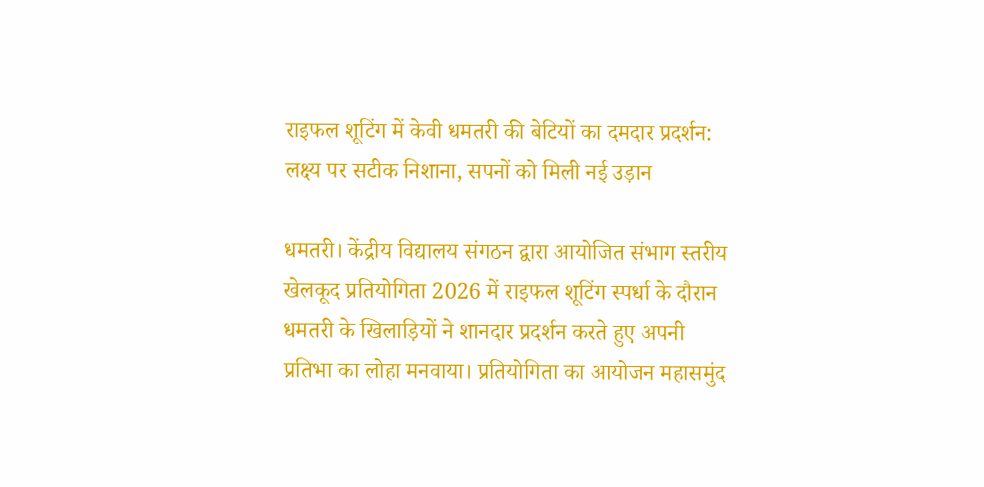राइफल शूटिंग में केवी धमतरी की बेटियों का दमदार प्रदर्शन: लक्ष्य पर सटीक निशाना, सपनों को मिली नई उड़ान

धमतरी। केंद्रीय विद्यालय संगठन द्वारा आयोजित संभाग स्तरीय खेलकूद प्रतियोगिता 2026 में राइफल शूटिंग स्पर्धा के दौरान धमतरी के खिलाड़ियों ने शानदार प्रदर्शन करते हुए अपनी प्रतिभा का लोहा मनवाया। प्रतियोगिता का आयोजन महासमुंद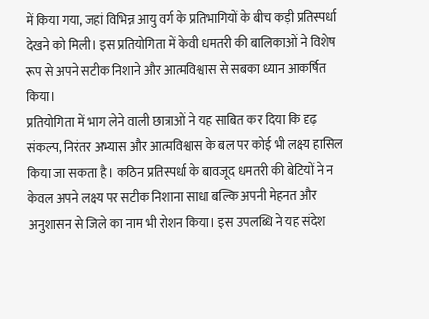में किया गया, जहां विभिन्न आयु वर्ग के प्रतिभागियों के बीच कड़ी प्रतिस्पर्धा देखने को मिली। इस प्रतियोगिता में केवी धमतरी की बालिकाओं ने विशेष रूप से अपने सटीक निशाने और आत्मविश्वास से सबका ध्यान आकर्षित किया।
प्रतियोगिता में भाग लेने वाली छात्राओं ने यह साबित कर दिया कि दृढ़ संकल्प, निरंतर अभ्यास और आत्मविश्वास के बल पर कोई भी लक्ष्य हासिल किया जा सकता है। कठिन प्रतिस्पर्धा के बावजूद धमतरी की बेटियों ने न केवल अपने लक्ष्य पर सटीक निशाना साधा बल्कि अपनी मेहनत और अनुशासन से जिले का नाम भी रोशन किया। इस उपलब्धि ने यह संदेश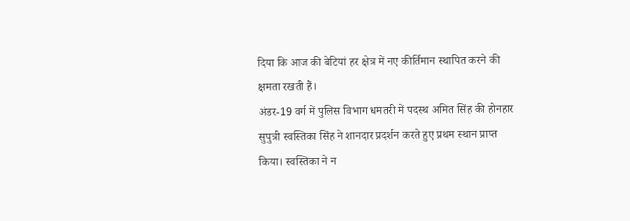दिया कि आज की बेटियां हर क्षेत्र में नए कीर्तिमान स्थापित करने की क्षमता रखती हैं।
अंडर-19 वर्ग में पुलिस विभाग धमतरी में पदस्थ अमित सिंह की होनहार सुपुत्री स्वस्तिका सिंह ने शानदार प्रदर्शन करते हुए प्रथम स्थान प्राप्त किया। स्वस्तिका ने न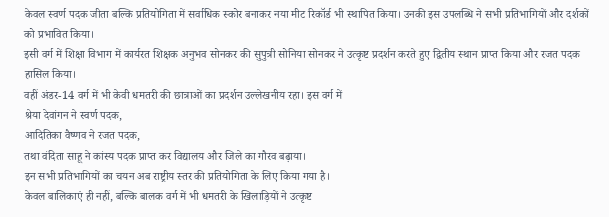केवल स्वर्ण पदक जीता बल्कि प्रतियोगिता में सर्वाधिक स्कोर बनाकर नया मीट रिकॉर्ड भी स्थापित किया। उनकी इस उपलब्धि ने सभी प्रतिभागियों और दर्शकों को प्रभावित किया।
इसी वर्ग में शिक्षा विभाग में कार्यरत शिक्षक अनुभव सोनकर की सुपुत्री सोनिया सोनकर ने उत्कृष्ट प्रदर्शन करते हुए द्वितीय स्थान प्राप्त किया और रजत पदक हासिल किया।
वहीं अंडर-14 वर्ग में भी केवी धमतरी की छात्राओं का प्रदर्शन उल्लेखनीय रहा। इस वर्ग में
श्रेया देवांगन ने स्वर्ण पदक,
आदितिका वैष्णव ने रजत पदक,
तथा वंदिता साहू ने कांस्य पदक प्राप्त कर विद्यालय और जिले का गौरव बढ़ाया।
इन सभी प्रतिभागियों का चयन अब राष्ट्रीय स्तर की प्रतियोगिता के लिए किया गया है।
केवल बालिकाएं ही नहीं, बल्कि बालक वर्ग में भी धमतरी के खिलाड़ियों ने उत्कृष्ट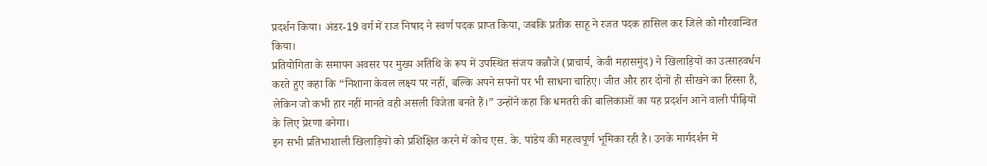प्रदर्शन किया। अंडर-19 वर्ग में राज निषाद ने स्वर्ण पदक प्राप्त किया, जबकि प्रतीक साहू ने रजत पदक हासिल कर जिले को गौरवान्वित किया।
प्रतियोगिता के समापन अवसर पर मुख्य अतिथि के रूप में उपस्थित संजय कन्नौजे (प्राचार्य, केवी महासमुंद) ने खिलाड़ियों का उत्साहवर्धन करते हुए कहा कि “निशाना केवल लक्ष्य पर नहीं, बल्कि अपने सपनों पर भी साधना चाहिए। जीत और हार दोनों ही सीखने का हिस्सा हैं, लेकिन जो कभी हार नहीं मानते वही असली विजेता बनते हैं।” उन्होंने कहा कि धमतरी की बालिकाओं का यह प्रदर्शन आने वाली पीढ़ियों के लिए प्रेरणा बनेगा।
इन सभी प्रतिभाशाली खिलाड़ियों को प्रशिक्षित करने में कोच एस. के. पांडेय की महत्वपूर्ण भूमिका रही है। उनके मार्गदर्शन में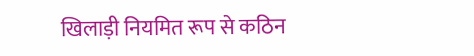खिलाड़ी नियमित रूप से कठिन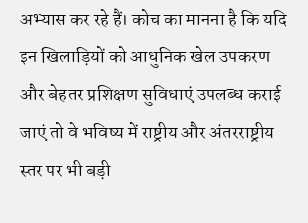अभ्यास कर रहे हैं। कोच का मानना है कि यदि इन खिलाड़ियों को आधुनिक खेल उपकरण और बेहतर प्रशिक्षण सुविधाएं उपलब्ध कराई जाएं तो वे भविष्य में राष्ट्रीय और अंतरराष्ट्रीय स्तर पर भी बड़ी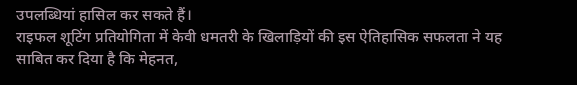उपलब्धियां हासिल कर सकते हैं।
राइफल शूटिंग प्रतियोगिता में केवी धमतरी के खिलाड़ियों की इस ऐतिहासिक सफलता ने यह साबित कर दिया है कि मेहनत,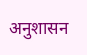अनुशासन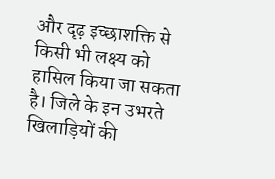और दृढ़ इच्छाशक्ति से किसी भी लक्ष्य को हासिल किया जा सकता है। जिले के इन उभरते खिलाड़ियों की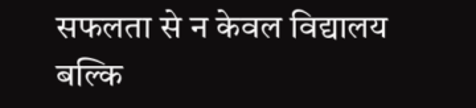सफलता से न केवल विद्यालय बल्कि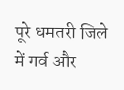पूरे धमतरी जिले में गर्व और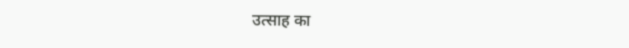उत्साह का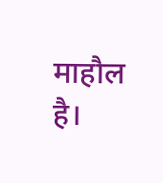माहौल है।